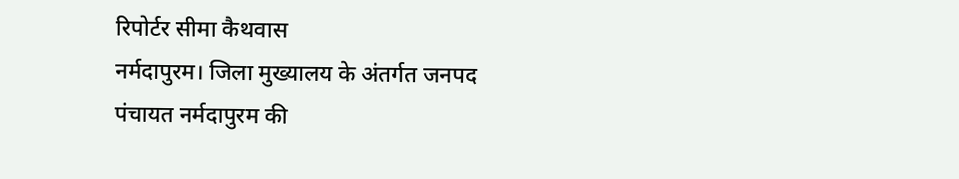रिपोर्टर सीमा कैथवास
नर्मदापुरम। जिला मुख्यालय के अंतर्गत जनपद पंचायत नर्मदापुरम की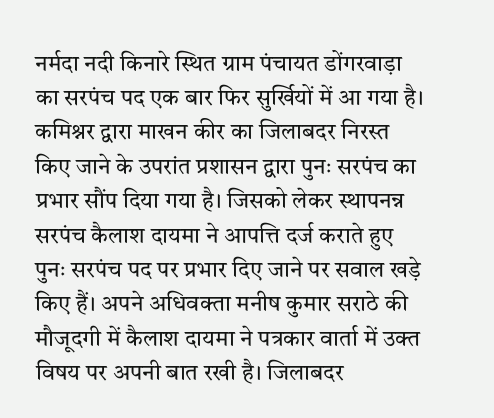नर्मदा नदी किनारे स्थित ग्राम पंचायत डोंगरवाड़ा का सरपंच पद एक बार फिर सुर्खियों में आ गया है। कमिश्नर द्वारा माखन कीर का जिलाबदर निरस्त किए जाने के उपरांत प्रशासन द्वारा पुनः सरपंच का प्रभार सौंप दिया गया है। जिसको लेकर स्थापनन्न सरपंच कैलाश दायमा ने आपत्ति दर्ज कराते हुए पुनः सरपंच पद पर प्रभार दिए जाने पर सवाल खड़े किए हैं। अपने अधिवक्ता मनीष कुमार सराठे की मौजूदगी में कैलाश दायमा ने पत्रकार वार्ता में उक्त विषय पर अपनी बात रखी है। जिलाबदर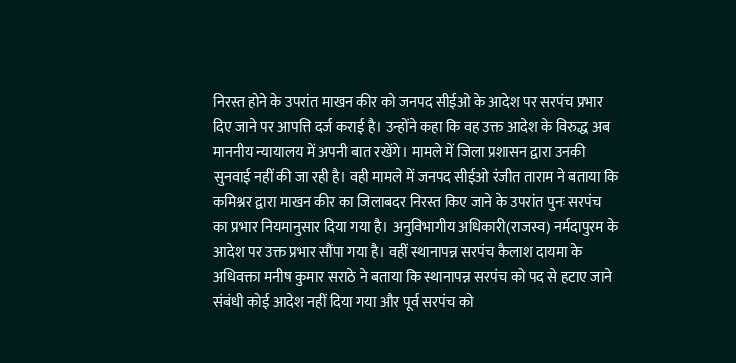निरस्त होने के उपरांत माखन कीर को जनपद सीईओ के आदेश पर सरपंच प्रभार दिए जाने पर आपत्ति दर्ज कराई है। उन्होंने कहा कि वह उक्त आदेश के विरुद्ध अब माननीय न्यायालय में अपनी बात रखेंगे। मामले में जिला प्रशासन द्वारा उनकी सुनवाई नहीं की जा रही है। वही मामले में जनपद सीईओ रंजीत ताराम ने बताया कि कमिश्नर द्वारा माखन कीर का जिलाबदर निरस्त किए जाने के उपरांत पुनः सरपंच का प्रभार नियमानुसार दिया गया है। अनुविभागीय अधिकारी(राजस्व) नर्मदापुरम के आदेश पर उक्त प्रभार सौंपा गया है। वहीं स्थानापन्न सरपंच कैलाश दायमा के अधिवक्ता मनीष कुमार सराठे ने बताया कि स्थानापन्न सरपंच को पद से हटाए जाने संबंधी कोई आदेश नहीं दिया गया और पूर्व सरपंच को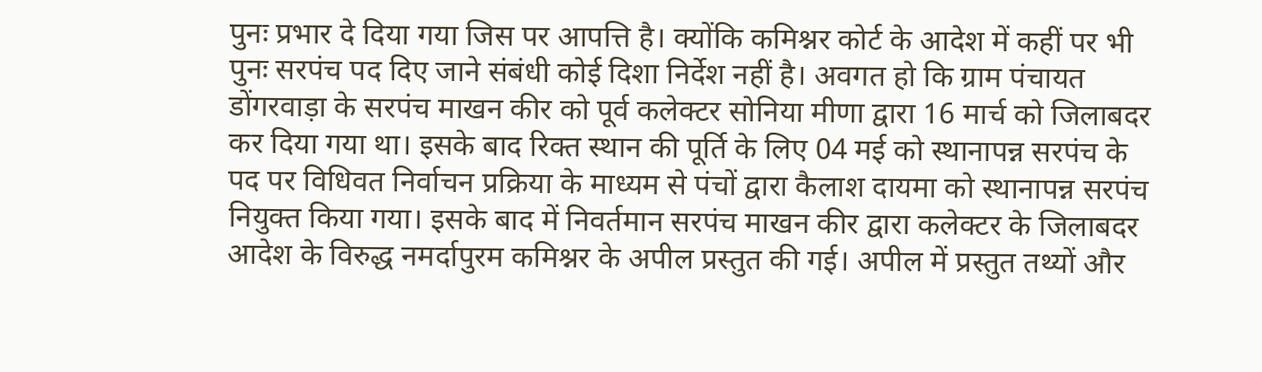पुनः प्रभार दे दिया गया जिस पर आपत्ति है। क्योंकि कमिश्नर कोर्ट के आदेश में कहीं पर भी पुनः सरपंच पद दिए जाने संबंधी कोई दिशा निर्देश नहीं है। अवगत हो कि ग्राम पंचायत डोंगरवाड़ा के सरपंच माखन कीर को पूर्व कलेक्टर सोनिया मीणा द्वारा 16 मार्च को जिलाबदर कर दिया गया था। इसके बाद रिक्त स्थान की पूर्ति के लिए 04 मई को स्थानापन्न सरपंच के पद पर विधिवत निर्वाचन प्रक्रिया के माध्यम से पंचों द्वारा कैलाश दायमा को स्थानापन्न सरपंच नियुक्त किया गया। इसके बाद में निवर्तमान सरपंच माखन कीर द्वारा कलेक्टर के जिलाबदर आदेश के विरुद्ध नमर्दापुरम कमिश्नर के अपील प्रस्तुत की गई। अपील में प्रस्तुत तथ्यों और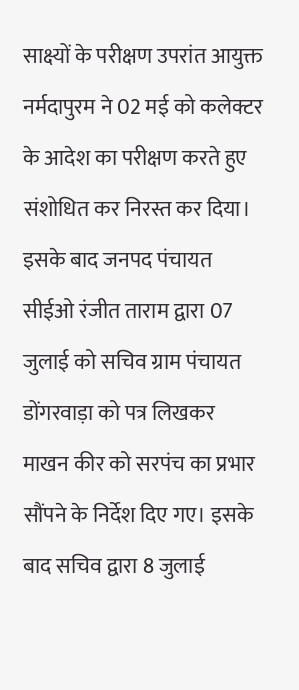साक्ष्यों के परीक्षण उपरांत आयुक्त नर्मदापुरम ने 02 मई को कलेक्टर के आदेश का परीक्षण करते हुए संशोधित कर निरस्त कर दिया। इसके बाद जनपद पंचायत सीईओ रंजीत ताराम द्वारा 07 जुलाई को सचिव ग्राम पंचायत डोंगरवाड़ा को पत्र लिखकर माखन कीर को सरपंच का प्रभार सौंपने के निर्देश दिए गए। इसके बाद सचिव द्वारा 8 जुलाई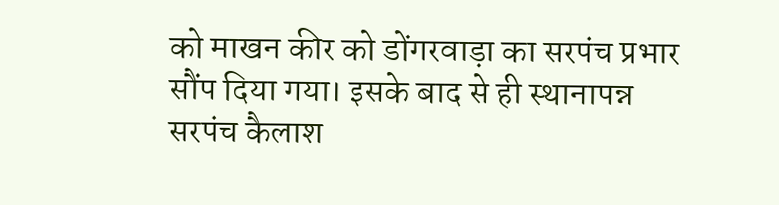को माखन कीर को डोंगरवाड़ा का सरपंच प्रभार सौंप दिया गया। इसके बाद से ही स्थानापन्न सरपंच कैलाश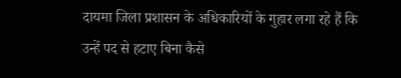दायमा जिला प्रशासन के अधिकारियों के गुहार लगा रहे हैं कि उन्हें पद से हटाए बिना कैसे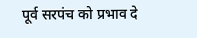पूर्व सरपंच को प्रभाव दे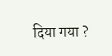दिया गया ?